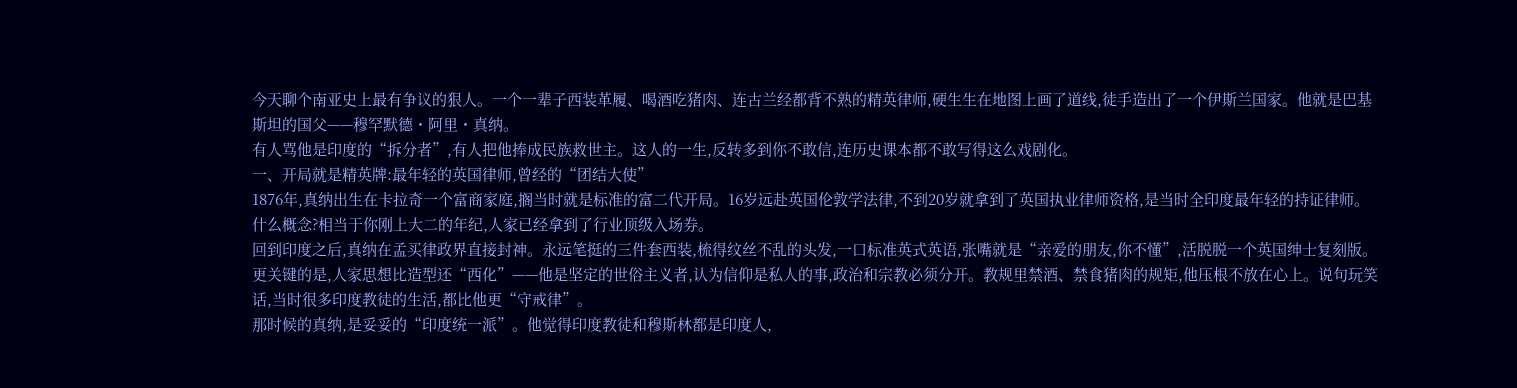今天聊个南亚史上最有争议的狠人。一个一辈子西装革履、喝酒吃猪肉、连古兰经都背不熟的精英律师,硬生生在地图上画了道线,徒手造出了一个伊斯兰国家。他就是巴基斯坦的国父——穆罕默德・阿里・真纳。
有人骂他是印度的“拆分者”,有人把他捧成民族救世主。这人的一生,反转多到你不敢信,连历史课本都不敢写得这么戏剧化。
一、开局就是精英牌:最年轻的英国律师,曾经的“团结大使”
1876年,真纳出生在卡拉奇一个富商家庭,搁当时就是标准的富二代开局。16岁远赴英国伦敦学法律,不到20岁就拿到了英国执业律师资格,是当时全印度最年轻的持证律师。什么概念?相当于你刚上大二的年纪,人家已经拿到了行业顶级入场券。
回到印度之后,真纳在孟买律政界直接封神。永远笔挺的三件套西装,梳得纹丝不乱的头发,一口标准英式英语,张嘴就是“亲爱的朋友,你不懂”,活脱脱一个英国绅士复刻版。
更关键的是,人家思想比造型还“西化”——他是坚定的世俗主义者,认为信仰是私人的事,政治和宗教必须分开。教规里禁酒、禁食猪肉的规矩,他压根不放在心上。说句玩笑话,当时很多印度教徒的生活,都比他更“守戒律”。
那时候的真纳,是妥妥的“印度统一派”。他觉得印度教徒和穆斯林都是印度人,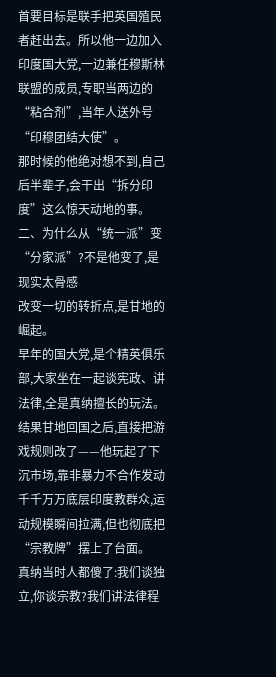首要目标是联手把英国殖民者赶出去。所以他一边加入印度国大党,一边兼任穆斯林联盟的成员,专职当两边的“粘合剂”,当年人送外号“印穆团结大使”。
那时候的他绝对想不到,自己后半辈子,会干出“拆分印度”这么惊天动地的事。
二、为什么从“统一派”变“分家派”?不是他变了,是现实太骨感
改变一切的转折点,是甘地的崛起。
早年的国大党,是个精英俱乐部,大家坐在一起谈宪政、讲法律,全是真纳擅长的玩法。结果甘地回国之后,直接把游戏规则改了——他玩起了下沉市场,靠非暴力不合作发动千千万万底层印度教群众,运动规模瞬间拉满,但也彻底把“宗教牌”摆上了台面。
真纳当时人都傻了:我们谈独立,你谈宗教?我们讲法律程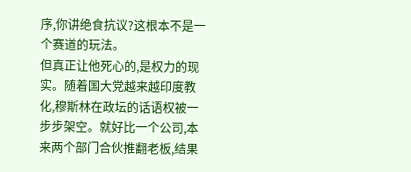序,你讲绝食抗议?这根本不是一个赛道的玩法。
但真正让他死心的,是权力的现实。随着国大党越来越印度教化,穆斯林在政坛的话语权被一步步架空。就好比一个公司,本来两个部门合伙推翻老板,结果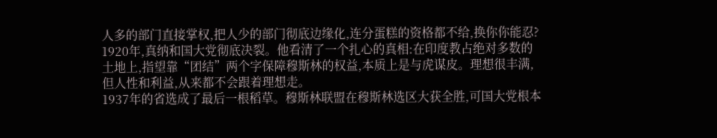人多的部门直接掌权,把人少的部门彻底边缘化,连分蛋糕的资格都不给,换你你能忍?
1920年,真纳和国大党彻底决裂。他看清了一个扎心的真相:在印度教占绝对多数的土地上,指望靠“团结”两个字保障穆斯林的权益,本质上是与虎谋皮。理想很丰满,但人性和利益,从来都不会跟着理想走。
1937年的省选成了最后一根稻草。穆斯林联盟在穆斯林选区大获全胜,可国大党根本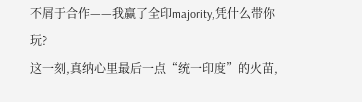不屑于合作——我赢了全印majority,凭什么带你玩?
这一刻,真纳心里最后一点“统一印度”的火苗,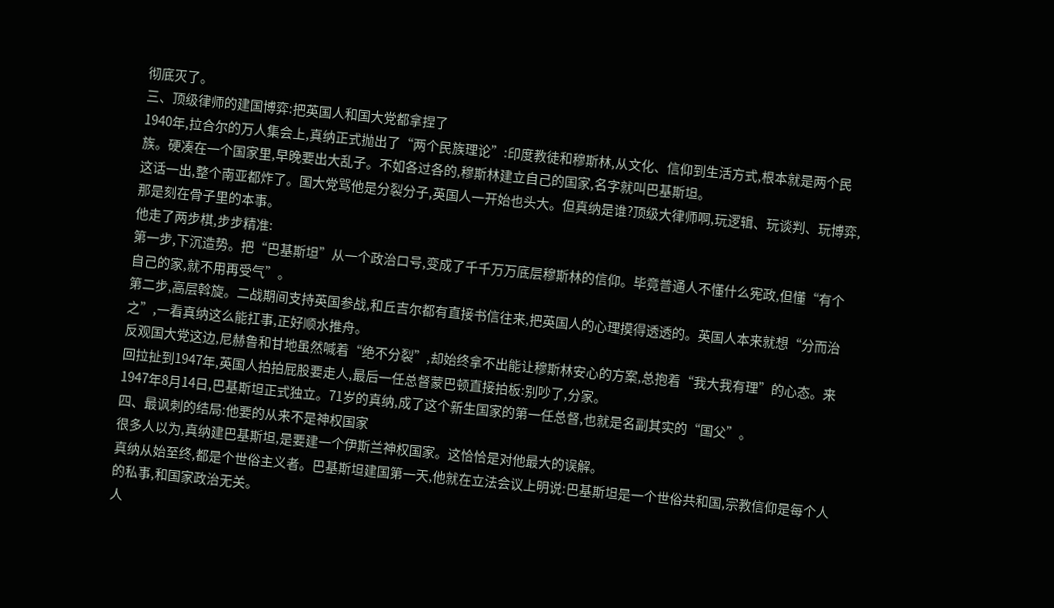彻底灭了。
三、顶级律师的建国博弈:把英国人和国大党都拿捏了
1940年,拉合尔的万人集会上,真纳正式抛出了“两个民族理论”:印度教徒和穆斯林,从文化、信仰到生活方式,根本就是两个民族。硬凑在一个国家里,早晚要出大乱子。不如各过各的,穆斯林建立自己的国家,名字就叫巴基斯坦。
这话一出,整个南亚都炸了。国大党骂他是分裂分子,英国人一开始也头大。但真纳是谁?顶级大律师啊,玩逻辑、玩谈判、玩博弈,那是刻在骨子里的本事。
他走了两步棋,步步精准:
第一步,下沉造势。把“巴基斯坦”从一个政治口号,变成了千千万万底层穆斯林的信仰。毕竟普通人不懂什么宪政,但懂“有个自己的家,就不用再受气”。
第二步,高层斡旋。二战期间支持英国参战,和丘吉尔都有直接书信往来,把英国人的心理摸得透透的。英国人本来就想“分而治之”,一看真纳这么能扛事,正好顺水推舟。
反观国大党这边,尼赫鲁和甘地虽然喊着“绝不分裂”,却始终拿不出能让穆斯林安心的方案,总抱着“我大我有理”的心态。来回拉扯到1947年,英国人拍拍屁股要走人,最后一任总督蒙巴顿直接拍板:别吵了,分家。
1947年8月14日,巴基斯坦正式独立。71岁的真纳,成了这个新生国家的第一任总督,也就是名副其实的“国父”。
四、最讽刺的结局:他要的从来不是神权国家
很多人以为,真纳建巴基斯坦,是要建一个伊斯兰神权国家。这恰恰是对他最大的误解。
真纳从始至终,都是个世俗主义者。巴基斯坦建国第一天,他就在立法会议上明说:巴基斯坦是一个世俗共和国,宗教信仰是每个人的私事,和国家政治无关。
人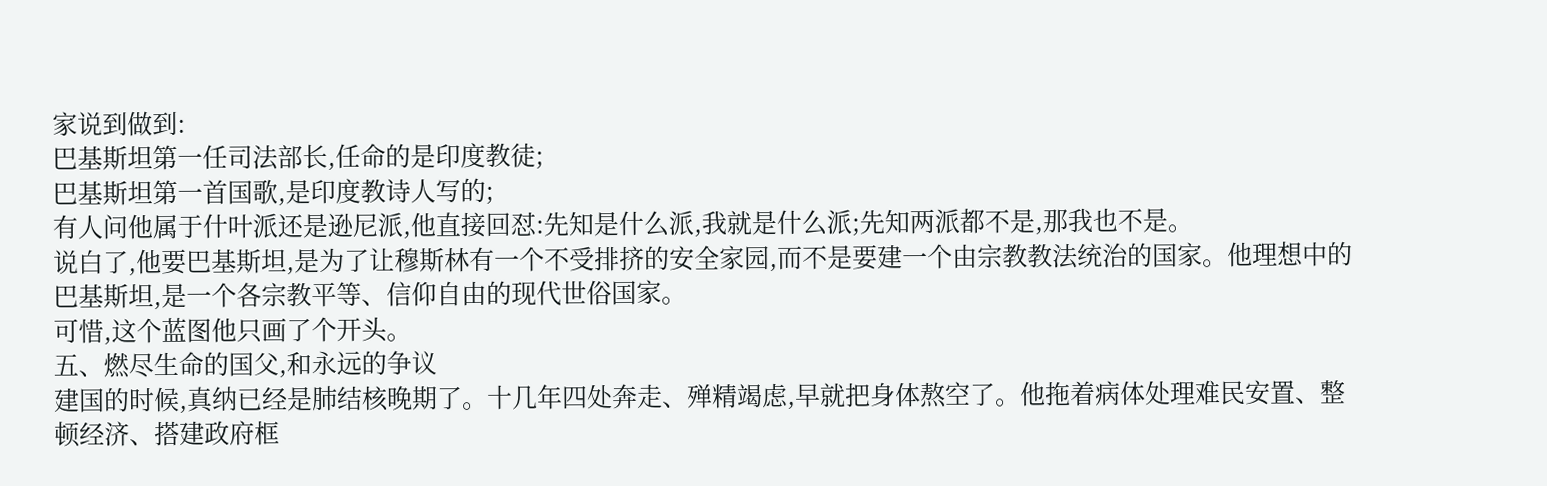家说到做到:
巴基斯坦第一任司法部长,任命的是印度教徒;
巴基斯坦第一首国歌,是印度教诗人写的;
有人问他属于什叶派还是逊尼派,他直接回怼:先知是什么派,我就是什么派;先知两派都不是,那我也不是。
说白了,他要巴基斯坦,是为了让穆斯林有一个不受排挤的安全家园,而不是要建一个由宗教教法统治的国家。他理想中的巴基斯坦,是一个各宗教平等、信仰自由的现代世俗国家。
可惜,这个蓝图他只画了个开头。
五、燃尽生命的国父,和永远的争议
建国的时候,真纳已经是肺结核晚期了。十几年四处奔走、殚精竭虑,早就把身体熬空了。他拖着病体处理难民安置、整顿经济、搭建政府框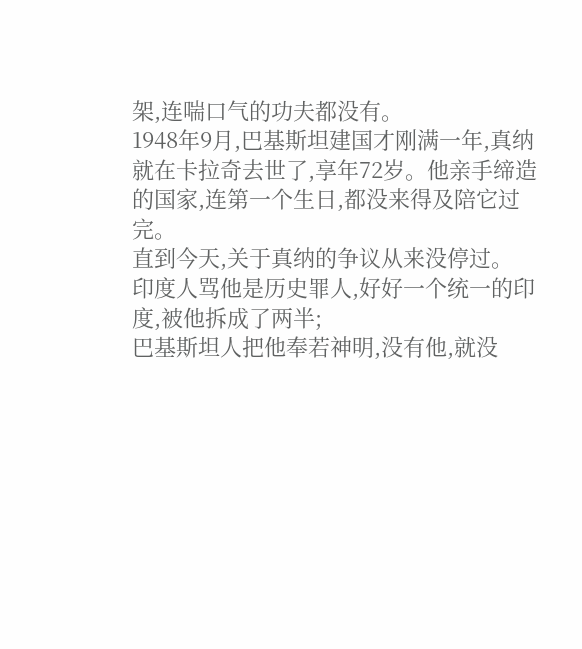架,连喘口气的功夫都没有。
1948年9月,巴基斯坦建国才刚满一年,真纳就在卡拉奇去世了,享年72岁。他亲手缔造的国家,连第一个生日,都没来得及陪它过完。
直到今天,关于真纳的争议从来没停过。
印度人骂他是历史罪人,好好一个统一的印度,被他拆成了两半;
巴基斯坦人把他奉若神明,没有他,就没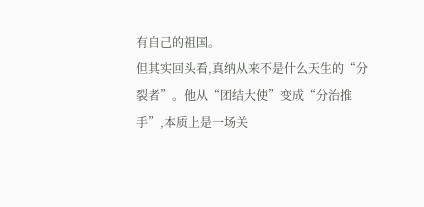有自己的祖国。
但其实回头看,真纳从来不是什么天生的“分裂者”。他从“团结大使”变成“分治推手”,本质上是一场关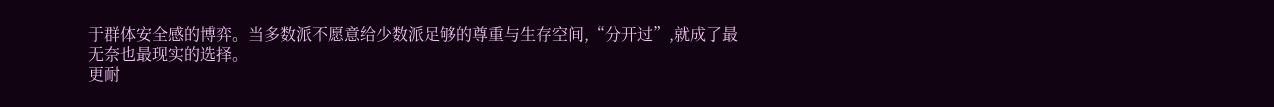于群体安全感的博弈。当多数派不愿意给少数派足够的尊重与生存空间,“分开过”,就成了最无奈也最现实的选择。
更耐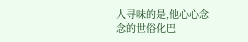人寻味的是,他心心念念的世俗化巴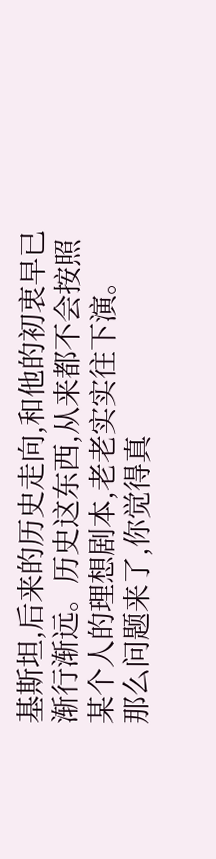基斯坦,后来的历史走向,和他的初衷早已渐行渐远。历史这东西,从来都不会按照某个人的理想剧本,老老实实往下演。
那么问题来了,你觉得真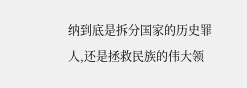纳到底是拆分国家的历史罪人,还是拯救民族的伟大领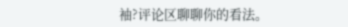袖?评论区聊聊你的看法。